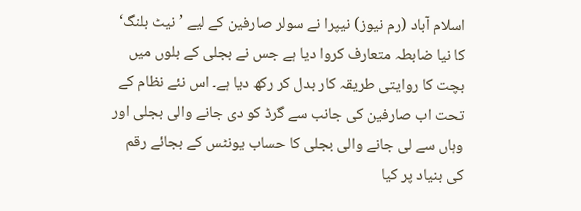اسلام آباد (رم نیوز) نیپرا نے سولر صارفین کے لیے ’نیٹ بلنگ‘ کا نیا ضابطہ متعارف کروا دیا ہے جس نے بجلی کے بلوں میں بچت کا روایتی طریقہ کار بدل کر رکھ دیا ہے۔ اس نئے نظام کے تحت اب صارفین کی جانب سے گرڈ کو دی جانے والی بجلی اور وہاں سے لی جانے والی بجلی کا حساب یونٹس کے بجائے رقم کی بنیاد پر کیا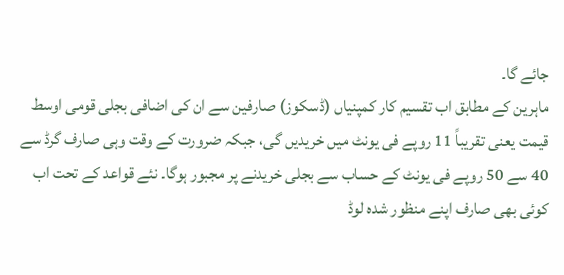جائے گا۔
ماہرین کے مطابق اب تقسیم کار کمپنیاں (ڈسکوز) صارفین سے ان کی اضافی بجلی قومی اوسط قیمت یعنی تقریباً 11 روپے فی یونٹ میں خریدیں گی، جبکہ ضرورت کے وقت وہی صارف گرڈ سے 40 سے 50 روپے فی یونٹ کے حساب سے بجلی خریدنے پر مجبور ہوگا۔ نئے قواعد کے تحت اب کوئی بھی صارف اپنے منظور شدہ لوڈ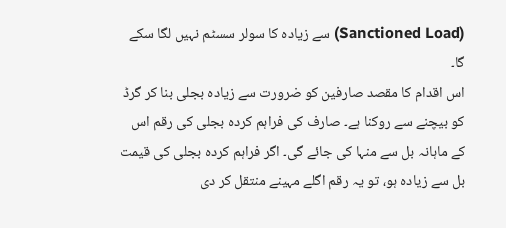(Sanctioned Load) سے زیادہ کا سولر سسٹم نہیں لگا سکے گا۔
اس اقدام کا مقصد صارفین کو ضرورت سے زیادہ بجلی بنا کر گرڈ کو بیچنے سے روکنا ہے۔ صارف کی فراہم کردہ بجلی کی رقم اس کے ماہانہ بل سے منہا کی جائے گی۔ اگر فراہم کردہ بجلی کی قیمت بل سے زیادہ ہو، تو یہ رقم اگلے مہینے منتقل کر دی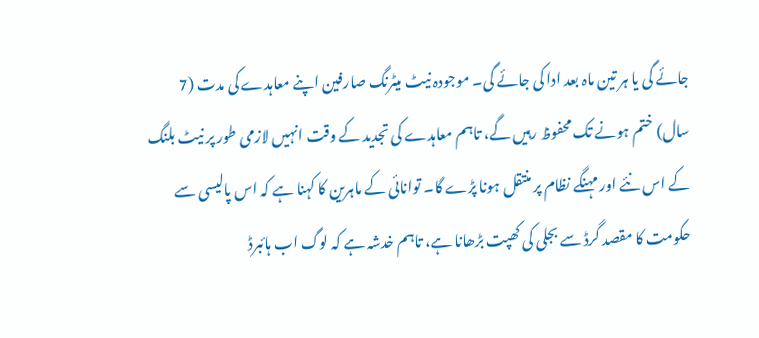جائے گی یا ہر تین ماہ بعد ادا کی جائے گی۔ موجودہ نیٹ میٹرنگ صارفین اپنے معاہدے کی مدت (7 سال) ختم ہونے تک محفوظ رہیں گے، تاہم معاہدے کی تجدید کے وقت انہیں لازمی طور پر نیٹ بلنگ کے اس نئے اور مہنگے نظام پر منتقل ہونا پڑے گا۔ توانائی کے ماہرین کا کہنا ہے کہ اس پالیسی سے حکومت کا مقصد گرڈ سے بجلی کی کھپت بڑھانا ہے، تاہم خدشہ ہے کہ لوگ اب ہائبرڈ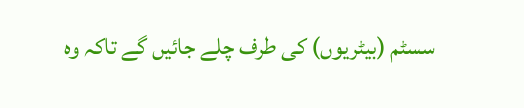سسٹم (بیٹریوں) کی طرف چلے جائیں گے تاکہ وہ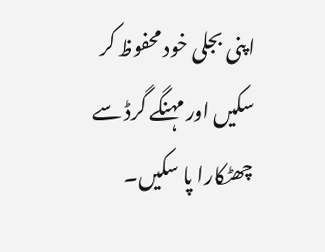اپنی بجلی خود محفوظ کر سکیں اور مہنگے گرڈ سے چھٹکارا پا سکیں۔